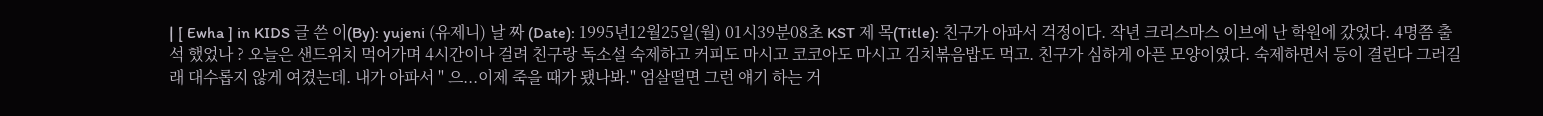| [ Ewha ] in KIDS 글 쓴 이(By): yujeni (유제니) 날 짜 (Date): 1995년12월25일(월) 01시39분08초 KST 제 목(Title): 친구가 아파서 걱정이다. 작년 크리스마스 이브에 난 학원에 갔었다. 4명쯤 출석 했었나 ? 오늘은 샌드위치 먹어가며 4시간이나 걸려 친구랑 독소설 숙제하고 커피도 마시고 코코아도 마시고 김치볶음밥도 먹고. 친구가 심하게 아픈 모양이였다. 숙제하면서 등이 결린다 그러길래 대수롭지 않게 여겼는데. 내가 아파서 " 으...이제 죽을 때가 됐나봐." 엄살떨면 그런 얘기 하는 거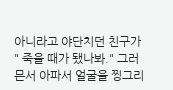아니라고 야단치던 친구가 " 죽을 때가 됐나봐." 그러믄서 아파서 얼굴을 찡그리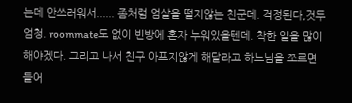는데 안쓰러워서...... 좀처럼 엄살을 떨지않는 친군데. 걱정된다,것두 엄청. roommate도 없이 빈방에 혼자 누워있을텐데. 착한 일을 많이 해야겠다. 그리고 나서 친구 아프지않게 해달라고 하느님을 쪼르면 들어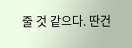줄 것 같으다. 딴건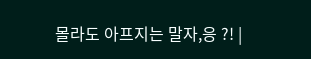몰라도 아프지는 말자,응 ?! |